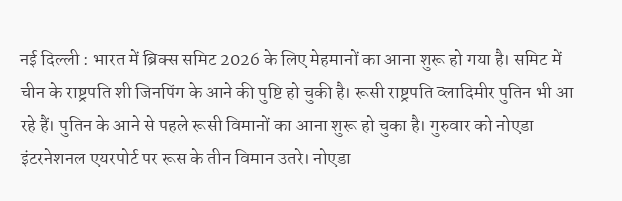नई दिल्ली : भारत में ब्रिक्स समिट 2026 के लिए मेहमानों का आना शुरू हो गया है। समिट में चीन के राष्ट्रपति शी जिनपिंग के आने की पुष्टि हो चुकी है। रूसी राष्ट्रपति व्लादिमीर पुतिन भी आ रहे हैं। पुतिन के आने से पहले रूसी विमानों का आना शुरू हो चुका है। गुरुवार को नोएडा इंटरनेशनल एयरपोर्ट पर रूस के तीन विमान उतरे। नोएडा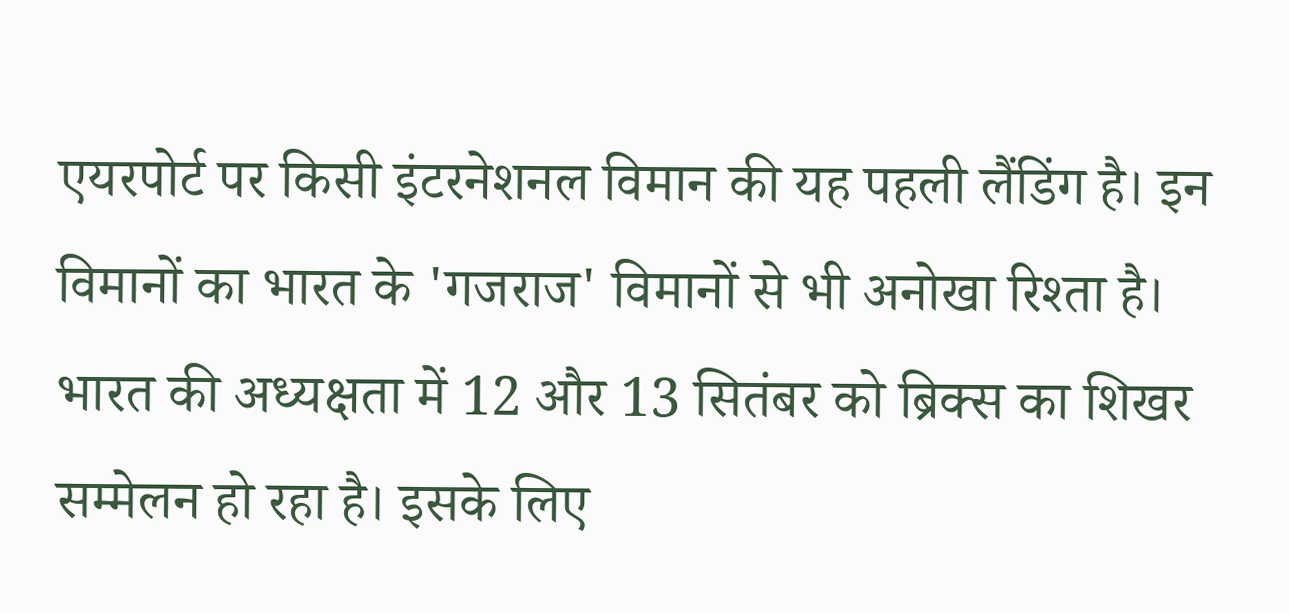एयरपोर्ट पर किसी इंटरनेशनल विमान की यह पहली लैंडिंग है। इन विमानों का भारत के 'गजराज' विमानों से भी अनोखा रिश्ता है।
भारत की अध्यक्षता में 12 और 13 सितंबर को ब्रिक्स का शिखर सम्मेलन हो रहा है। इसके लिए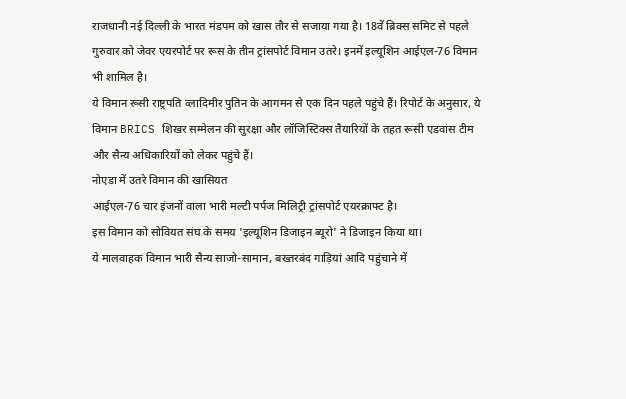राजधानी नई दिल्ली के भारत मंडपम को खास तौर से सजाया गया है। 18वें ब्रिक्स समिट से पहले गुरुवार को जेवर एयरपोर्ट पर रूस के तीन ट्रांसपोर्ट विमान उतरे। इनमें इल्यूशिन आईएल-76 विमान भी शामिल है।
ये विमान रूसी राष्ट्रपति व्लादिमीर पुतिन के आगमन से एक दिन पहले पहुंचे हैं। रिपोर्ट के अनुसार, ये विमान BRICS शिखर सम्मेलन की सुरक्षा और लॉजिस्टिक्स तैयारियों के तहत रूसी एडवांस टीम और सैन्य अधिकारियों को लेकर पहुंचे हैं।
नोएडा में उतरे विमान की खासियत
आईएल-76 चार इंजनों वाला भारी मल्टी पर्पज मिलिट्री ट्रांसपोर्ट एयरक्राफ्ट है।
इस विमान को सोवियत संघ के समय 'इल्यूशिन डिजाइन ब्यूरो' ने डिजाइन किया था।
ये मालवाहक विमान भारी सैन्य साजो-सामान, बख्तरबंद गाड़ियां आदि पहुंचाने में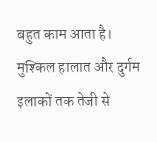बहुत काम आता है।
मुश्किल हालात और दुर्गम इलाकों तक तेजी से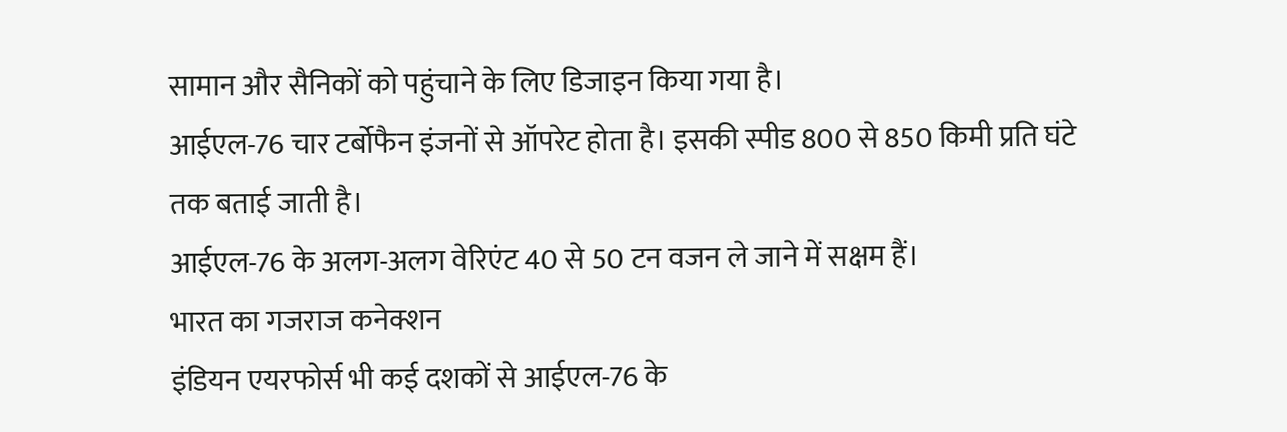सामान और सैनिकों को पहुंचाने के लिए डिजाइन किया गया है।
आईएल-76 चार टर्बोफैन इंजनों से ऑपरेट होता है। इसकी स्पीड 800 से 850 किमी प्रति घंटे तक बताई जाती है।
आईएल-76 के अलग-अलग वेरिएंट 40 से 50 टन वजन ले जाने में सक्षम हैं।
भारत का गजराज कनेक्शन
इंडियन एयरफोर्स भी कई दशकों से आईएल-76 के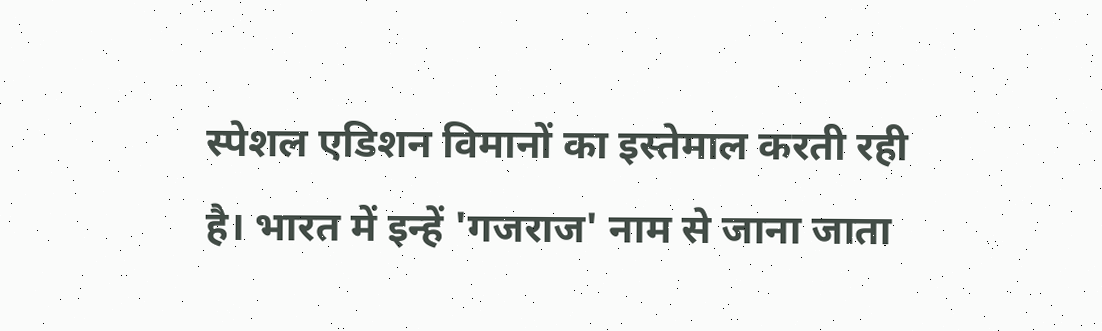स्पेशल एडिशन विमानों का इस्तेमाल करती रही है। भारत में इन्हें 'गजराज' नाम से जाना जाता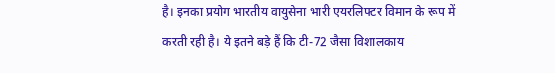है। इनका प्रयोग भारतीय वायुसेना भारी एयरलिफ्टर विमान के रूप में करती रही है। ये इतने बड़े हैं कि टी-72 जैसा विशालकाय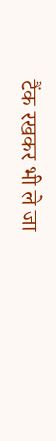टैंक रखकर भी ले जा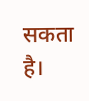सकता है।